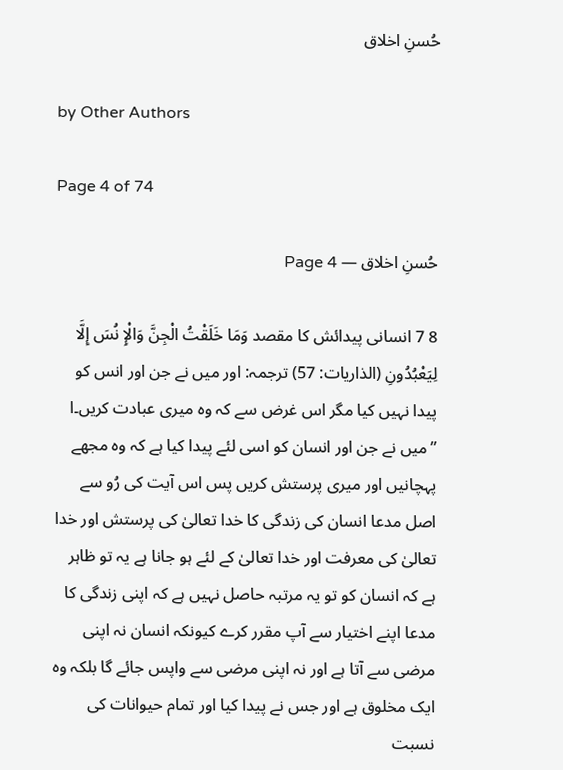حُسنِ اخلاق

by Other Authors

Page 4 of 74

حُسنِ اخلاق — Page 4

8 7 انسانی پیدائش کا مقصد وَمَا خَلَقْتُ الْجِنَّ وَالْإِ نُسَ إِلَّا لِيَعْبُدُونِ (الذاریات: 57) ترجمہ: اور میں نے جن اور انس کو پیدا نہیں کیا مگر اس غرض سے کہ وہ میری عبادت کریں۔ا ”میں نے جن اور انسان کو اسی لئے پیدا کیا ہے کہ وہ مجھے پہچانیں اور میری پرستش کریں پس اس آیت کی رُو سے اصل مدعا انسان کی زندگی کا خدا تعالیٰ کی پرستش اور خدا تعالیٰ کی معرفت اور خدا تعالیٰ کے لئے ہو جانا ہے یہ تو ظاہر ہے کہ انسان کو تو یہ مرتبہ حاصل نہیں ہے کہ اپنی زندگی کا مدعا اپنے اختیار سے آپ مقرر کرے کیونکہ انسان نہ اپنی مرضی سے آتا ہے اور نہ اپنی مرضی سے واپس جائے گا بلکہ وہ ایک مخلوق ہے اور جس نے پیدا کیا اور تمام حیوانات کی نسبت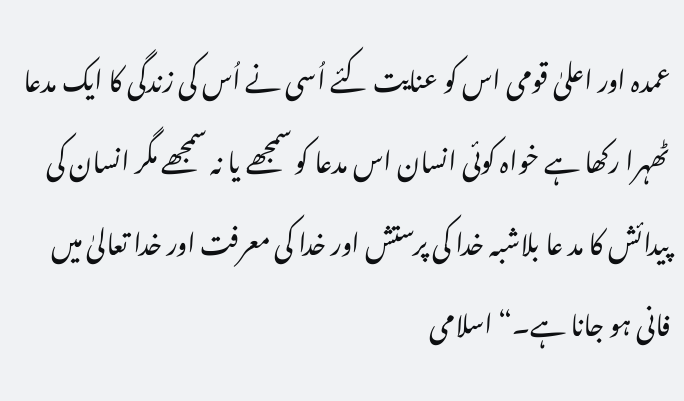عمدہ اور اعلیٰ قومی اس کو عنایت کئے اُسی نے اُس کی زندگی کا ایک مدعا ٹھہرا رکھا ہے خواہ کوئی انسان اس مدعا کو سمجھے یا نہ سمجھے مگر انسان کی پیدائش کا مد عا بلاشبہ خدا کی پرستش اور خدا کی معرفت اور خدا تعالیٰ میں فانی ہو جانا ہے۔“ اسلامی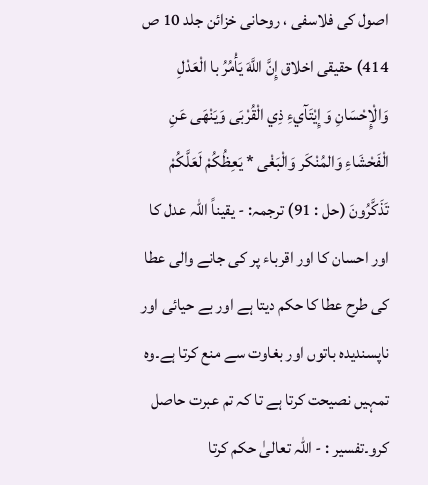اصول کی فلاسفی ، روحانی خزائن جلد 10 ص 414) حقیقی اخلاق إِنَّ اللَّهَ يَأْمُرُ با الْعَدْلِ وَالْإِحْسَانِ وَ إِيْتَآيءِ ذِي الْقُرْبَى وَيَنْهَى عَنِ الْفَحْشَاءِ وَالمُنْكَر وَالْبَغْى * يَعِظُكُمْ لَعَلَّكُمْ تَذَكَّرُونَ (حل : 91) ترجمہ: - یقیناً اللہ عدل کا اور احسان کا اور اقرباء پر کی جانے والی عطا کی طرح عطا کا حکم دیتا ہے اور بے حیائی اور ناپسندیدہ باتوں اور بغاوت سے منع کرتا ہے۔وہ تمہیں نصیحت کرتا ہے تا کہ تم عبرت حاصل کرو۔تفسیر : - اللہ تعالیٰ حکم کرتا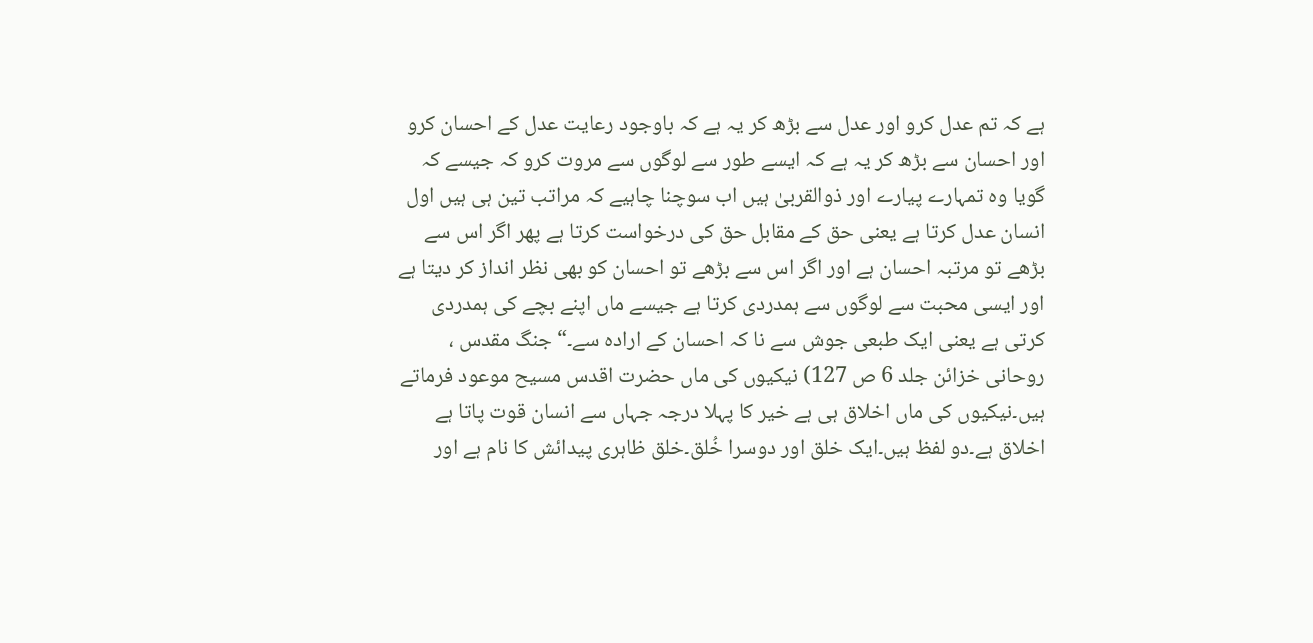ہے کہ تم عدل کرو اور عدل سے بڑھ کر یہ ہے کہ باوجود رعایت عدل کے احسان کرو اور احسان سے بڑھ کر یہ ہے کہ ایسے طور سے لوگوں سے مروت کرو کہ جیسے کہ گویا وہ تمہارے پیارے اور ذوالقربیٰ ہیں اب سوچنا چاہیے کہ مراتب تین ہی ہیں اول انسان عدل کرتا ہے یعنی حق کے مقابل حق کی درخواست کرتا ہے پھر اگر اس سے بڑھے تو مرتبہ احسان ہے اور اگر اس سے بڑھے تو احسان کو بھی نظر انداز کر دیتا ہے اور ایسی محبت سے لوگوں سے ہمدردی کرتا ہے جیسے ماں اپنے بچے کی ہمدردی کرتی ہے یعنی ایک طبعی جوش سے نا کہ احسان کے ارادہ سے۔“ جنگ مقدس ، روحانی خزائن جلد 6 ص 127) نیکیوں کی ماں حضرت اقدس مسیح موعود فرماتے ہیں۔نیکیوں کی ماں اخلاق ہی ہے خیر کا پہلا درجہ جہاں سے انسان قوت پاتا ہے اخلاق ہے۔دو لفظ ہیں۔ایک خلق اور دوسرا خُلق۔خلق ظاہری پیدائش کا نام ہے اور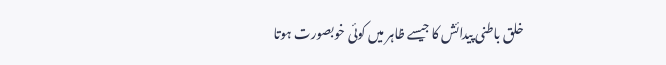خلق باطنی پیدائش کا جیسے ظاہر میں کوئی خوبصورت ہوتا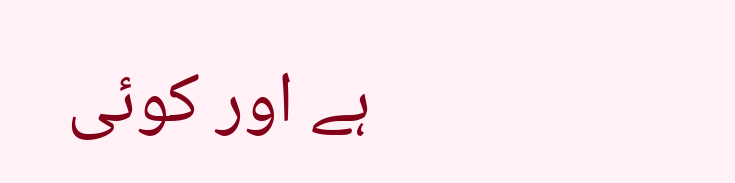ہے اور کوئی